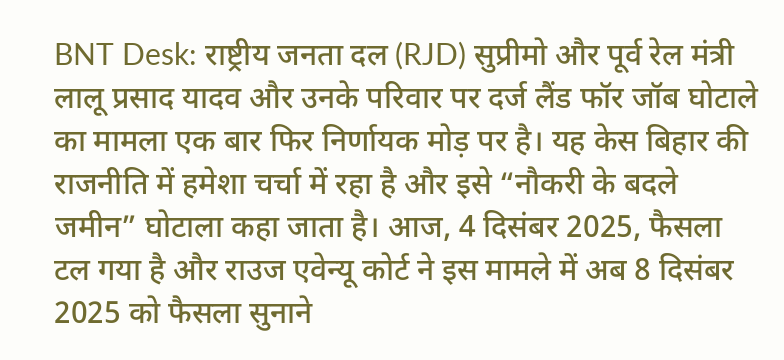BNT Desk: राष्ट्रीय जनता दल (RJD) सुप्रीमो और पूर्व रेल मंत्री लालू प्रसाद यादव और उनके परिवार पर दर्ज लैंड फॉर जॉब घोटाले का मामला एक बार फिर निर्णायक मोड़ पर है। यह केस बिहार की राजनीति में हमेशा चर्चा में रहा है और इसे “नौकरी के बदले जमीन” घोटाला कहा जाता है। आज, 4 दिसंबर 2025, फैसला टल गया है और राउज एवेन्यू कोर्ट ने इस मामले में अब 8 दिसंबर 2025 को फैसला सुनाने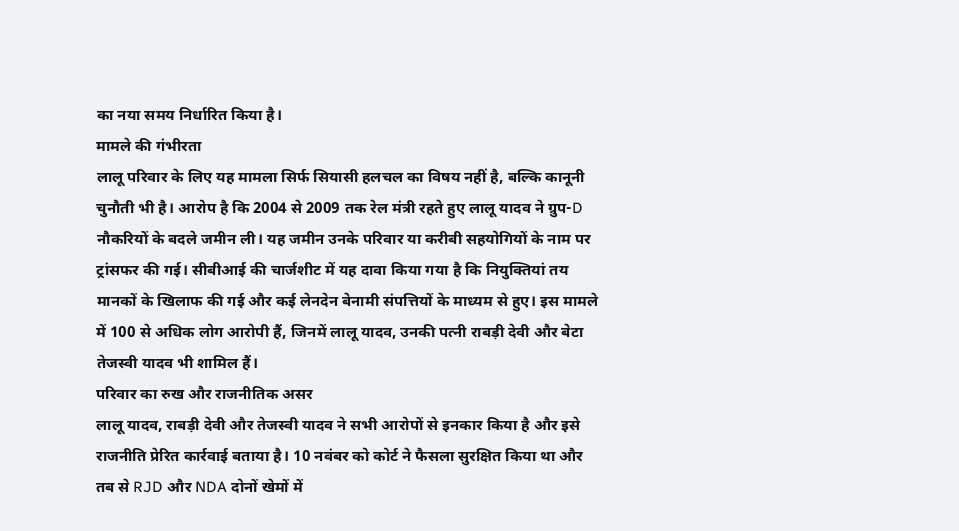का नया समय निर्धारित किया है।
मामले की गंभीरता
लालू परिवार के लिए यह मामला सिर्फ सियासी हलचल का विषय नहीं है, बल्कि कानूनी चुनौती भी है। आरोप है कि 2004 से 2009 तक रेल मंत्री रहते हुए लालू यादव ने ग्रुप-D नौकरियों के बदले जमीन ली। यह जमीन उनके परिवार या करीबी सहयोगियों के नाम पर ट्रांसफर की गई। सीबीआई की चार्जशीट में यह दावा किया गया है कि नियुक्तियां तय मानकों के खिलाफ की गई और कई लेनदेन बेनामी संपत्तियों के माध्यम से हुए। इस मामले में 100 से अधिक लोग आरोपी हैं, जिनमें लालू यादव, उनकी पत्नी राबड़ी देवी और बेटा तेजस्वी यादव भी शामिल हैं।
परिवार का रुख और राजनीतिक असर
लालू यादव, राबड़ी देवी और तेजस्वी यादव ने सभी आरोपों से इनकार किया है और इसे राजनीति प्रेरित कार्रवाई बताया है। 10 नवंबर को कोर्ट ने फैसला सुरक्षित किया था और तब से RJD और NDA दोनों खेमों में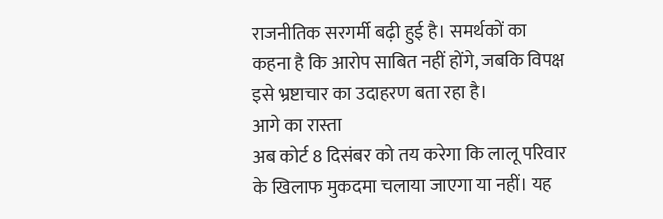राजनीतिक सरगर्मी बढ़ी हुई है। समर्थकों का कहना है कि आरोप साबित नहीं होंगे, जबकि विपक्ष इसे भ्रष्टाचार का उदाहरण बता रहा है।
आगे का रास्ता
अब कोर्ट 8 दिसंबर को तय करेगा कि लालू परिवार के खिलाफ मुकदमा चलाया जाएगा या नहीं। यह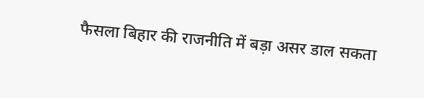फैसला बिहार की राजनीति में बड़ा असर डाल सकता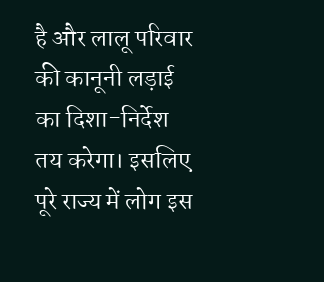है और लालू परिवार की कानूनी लड़ाई का दिशा-निर्देश तय करेगा। इसलिए पूरे राज्य में लोग इस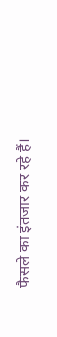फैसले का इंतजार कर रहे हैं।